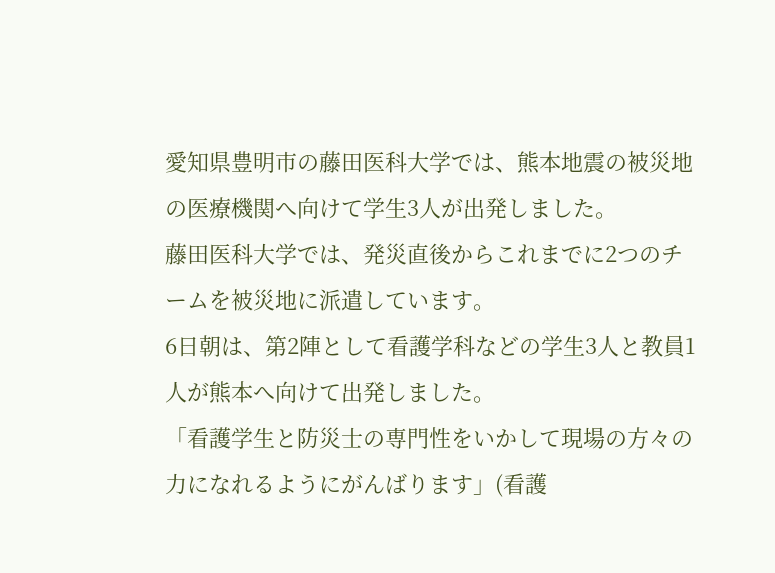愛知県豊明市の藤田医科大学では、熊本地震の被災地の医療機関へ向けて学生3人が出発しました。
藤田医科大学では、発災直後からこれまでに2つのチームを被災地に派遣しています。
6日朝は、第2陣として看護学科などの学生3人と教員1人が熊本へ向けて出発しました。
「看護学生と防災士の専門性をいかして現場の方々の力になれるようにがんばります」(看護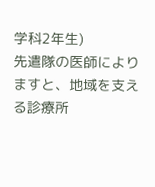学科2年生)
先遣隊の医師によりますと、地域を支える診療所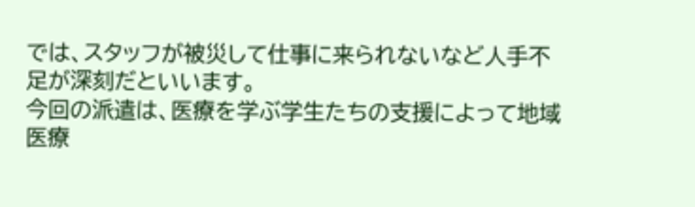では、スタッフが被災して仕事に来られないなど人手不足が深刻だといいます。
今回の派遣は、医療を学ぶ学生たちの支援によって地域医療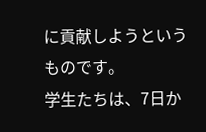に貢献しようというものです。
学生たちは、7日か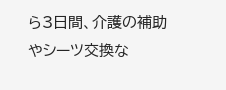ら3日間、介護の補助やシーツ交換な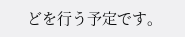どを行う予定です。